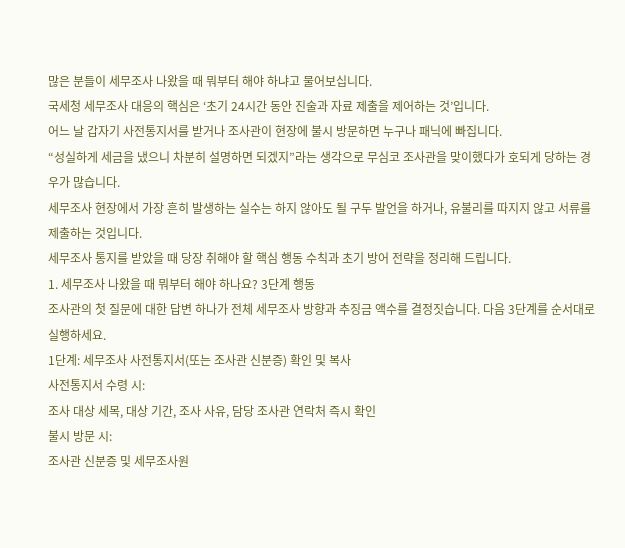많은 분들이 세무조사 나왔을 때 뭐부터 해야 하냐고 물어보십니다.
국세청 세무조사 대응의 핵심은 ‘초기 24시간 동안 진술과 자료 제출을 제어하는 것’입니다.
어느 날 갑자기 사전통지서를 받거나 조사관이 현장에 불시 방문하면 누구나 패닉에 빠집니다.
“성실하게 세금을 냈으니 차분히 설명하면 되겠지”라는 생각으로 무심코 조사관을 맞이했다가 호되게 당하는 경우가 많습니다.
세무조사 현장에서 가장 흔히 발생하는 실수는 하지 않아도 될 구두 발언을 하거나, 유불리를 따지지 않고 서류를 제출하는 것입니다.
세무조사 통지를 받았을 때 당장 취해야 할 핵심 행동 수칙과 초기 방어 전략을 정리해 드립니다.
1. 세무조사 나왔을 때 뭐부터 해야 하나요? 3단계 행동
조사관의 첫 질문에 대한 답변 하나가 전체 세무조사 방향과 추징금 액수를 결정짓습니다. 다음 3단계를 순서대로 실행하세요.
1단계: 세무조사 사전통지서(또는 조사관 신분증) 확인 및 복사
사전통지서 수령 시:
조사 대상 세목, 대상 기간, 조사 사유, 담당 조사관 연락처 즉시 확인
불시 방문 시:
조사관 신분증 및 세무조사원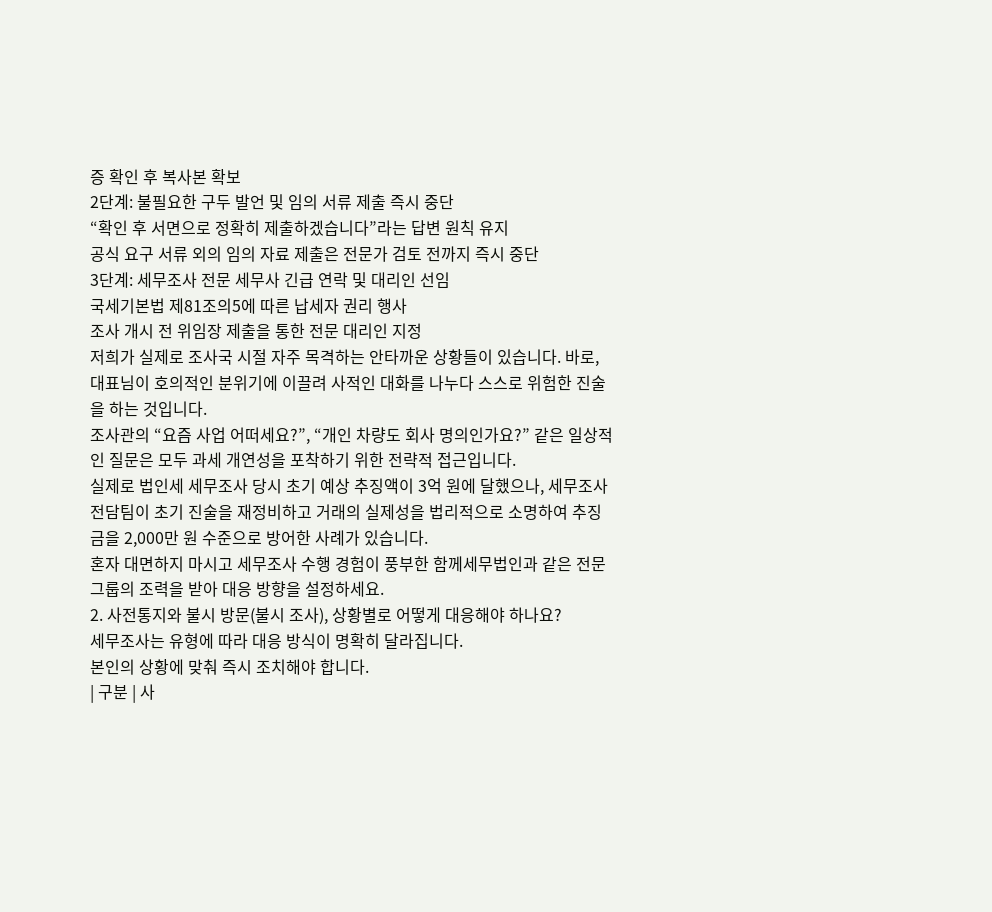증 확인 후 복사본 확보
2단계: 불필요한 구두 발언 및 임의 서류 제출 즉시 중단
“확인 후 서면으로 정확히 제출하겠습니다”라는 답변 원칙 유지
공식 요구 서류 외의 임의 자료 제출은 전문가 검토 전까지 즉시 중단
3단계: 세무조사 전문 세무사 긴급 연락 및 대리인 선임
국세기본법 제81조의5에 따른 납세자 권리 행사
조사 개시 전 위임장 제출을 통한 전문 대리인 지정
저희가 실제로 조사국 시절 자주 목격하는 안타까운 상황들이 있습니다. 바로, 대표님이 호의적인 분위기에 이끌려 사적인 대화를 나누다 스스로 위험한 진술을 하는 것입니다.
조사관의 “요즘 사업 어떠세요?”, “개인 차량도 회사 명의인가요?” 같은 일상적인 질문은 모두 과세 개연성을 포착하기 위한 전략적 접근입니다.
실제로 법인세 세무조사 당시 초기 예상 추징액이 3억 원에 달했으나, 세무조사 전담팀이 초기 진술을 재정비하고 거래의 실제성을 법리적으로 소명하여 추징금을 2,000만 원 수준으로 방어한 사례가 있습니다.
혼자 대면하지 마시고 세무조사 수행 경험이 풍부한 함께세무법인과 같은 전문 그룹의 조력을 받아 대응 방향을 설정하세요.
2. 사전통지와 불시 방문(불시 조사), 상황별로 어떻게 대응해야 하나요?
세무조사는 유형에 따라 대응 방식이 명확히 달라집니다.
본인의 상황에 맞춰 즉시 조치해야 합니다.
| 구분 | 사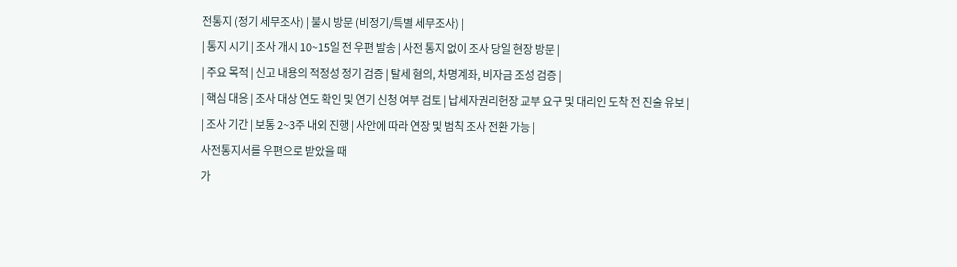전통지 (정기 세무조사) | 불시 방문 (비정기/특별 세무조사) |
| 통지 시기 | 조사 개시 10~15일 전 우편 발송 | 사전 통지 없이 조사 당일 현장 방문 |
| 주요 목적 | 신고 내용의 적정성 정기 검증 | 탈세 혐의, 차명계좌, 비자금 조성 검증 |
| 핵심 대응 | 조사 대상 연도 확인 및 연기 신청 여부 검토 | 납세자권리헌장 교부 요구 및 대리인 도착 전 진술 유보 |
| 조사 기간 | 보통 2~3주 내외 진행 | 사안에 따라 연장 및 범칙 조사 전환 가능 |
사전통지서를 우편으로 받았을 때
가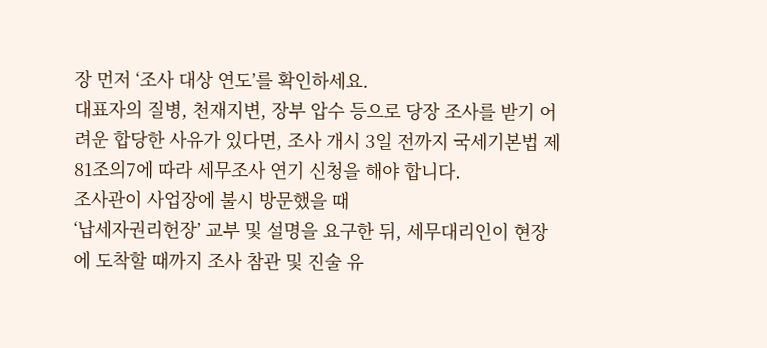장 먼저 ‘조사 대상 연도’를 확인하세요.
대표자의 질병, 천재지변, 장부 압수 등으로 당장 조사를 받기 어려운 합당한 사유가 있다면, 조사 개시 3일 전까지 국세기본법 제81조의7에 따라 세무조사 연기 신청을 해야 합니다.
조사관이 사업장에 불시 방문했을 때
‘납세자권리헌장’ 교부 및 설명을 요구한 뒤, 세무대리인이 현장에 도착할 때까지 조사 참관 및 진술 유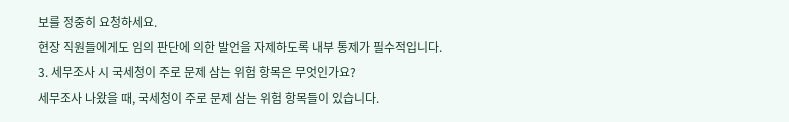보를 정중히 요청하세요.
현장 직원들에게도 임의 판단에 의한 발언을 자제하도록 내부 통제가 필수적입니다.
3. 세무조사 시 국세청이 주로 문제 삼는 위험 항목은 무엇인가요?
세무조사 나왔을 때, 국세청이 주로 문제 삼는 위험 항목들이 있습니다.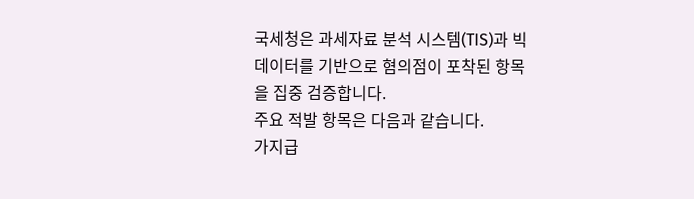국세청은 과세자료 분석 시스템(TIS)과 빅데이터를 기반으로 혐의점이 포착된 항목을 집중 검증합니다.
주요 적발 항목은 다음과 같습니다.
가지급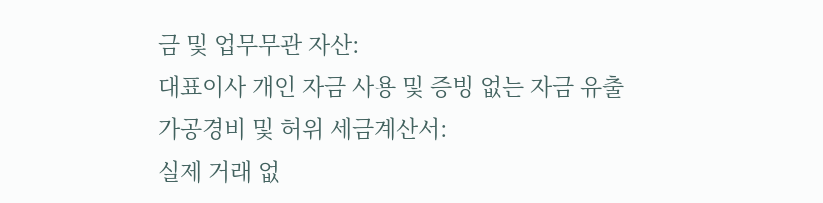금 및 업무무관 자산:
대표이사 개인 자금 사용 및 증빙 없는 자금 유출
가공경비 및 허위 세금계산서:
실제 거래 없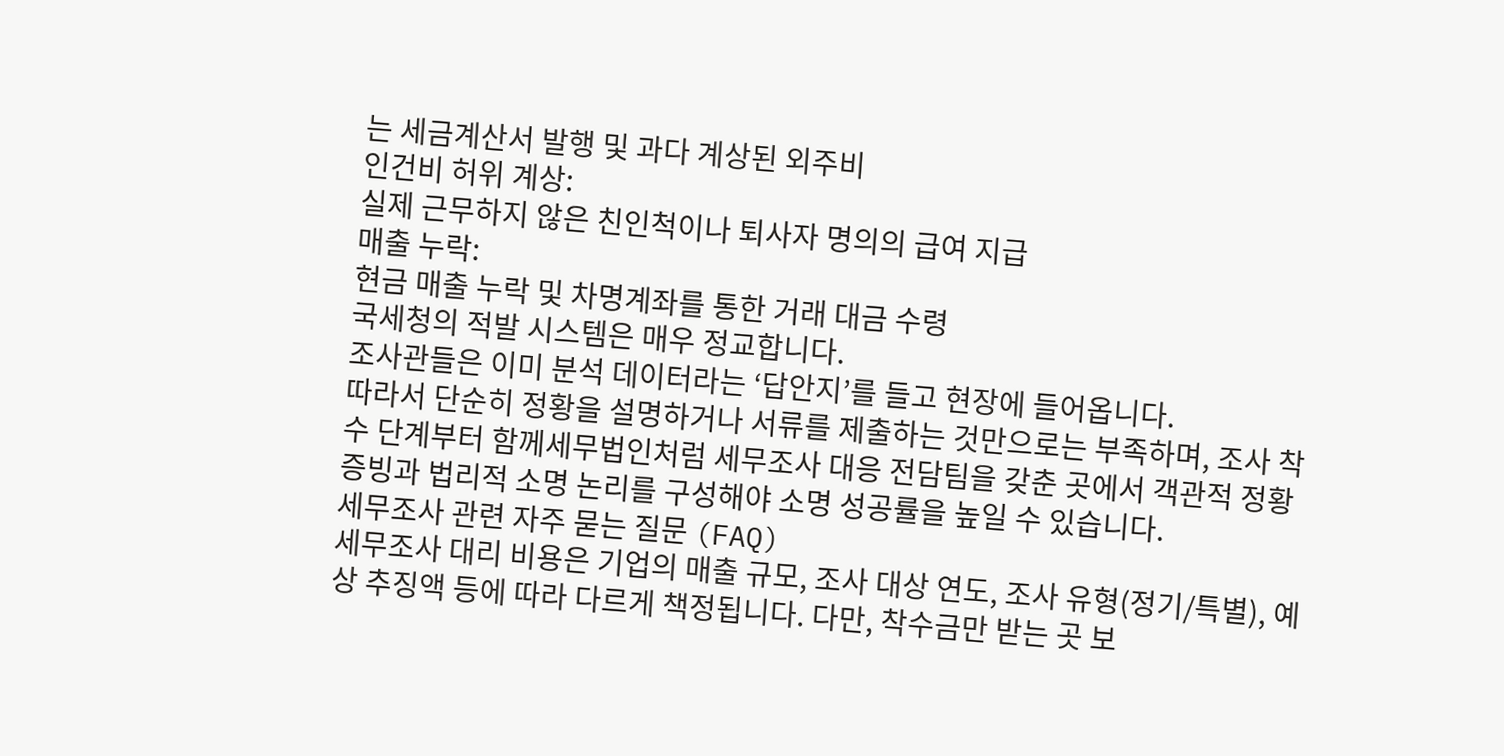는 세금계산서 발행 및 과다 계상된 외주비
인건비 허위 계상:
실제 근무하지 않은 친인척이나 퇴사자 명의의 급여 지급
매출 누락:
현금 매출 누락 및 차명계좌를 통한 거래 대금 수령
국세청의 적발 시스템은 매우 정교합니다.
조사관들은 이미 분석 데이터라는 ‘답안지’를 들고 현장에 들어옵니다.
따라서 단순히 정황을 설명하거나 서류를 제출하는 것만으로는 부족하며, 조사 착수 단계부터 함께세무법인처럼 세무조사 대응 전담팀을 갖춘 곳에서 객관적 정황 증빙과 법리적 소명 논리를 구성해야 소명 성공률을 높일 수 있습니다.
세무조사 관련 자주 묻는 질문 (FAQ)
세무조사 대리 비용은 기업의 매출 규모, 조사 대상 연도, 조사 유형(정기/특별), 예상 추징액 등에 따라 다르게 책정됩니다. 다만, 착수금만 받는 곳 보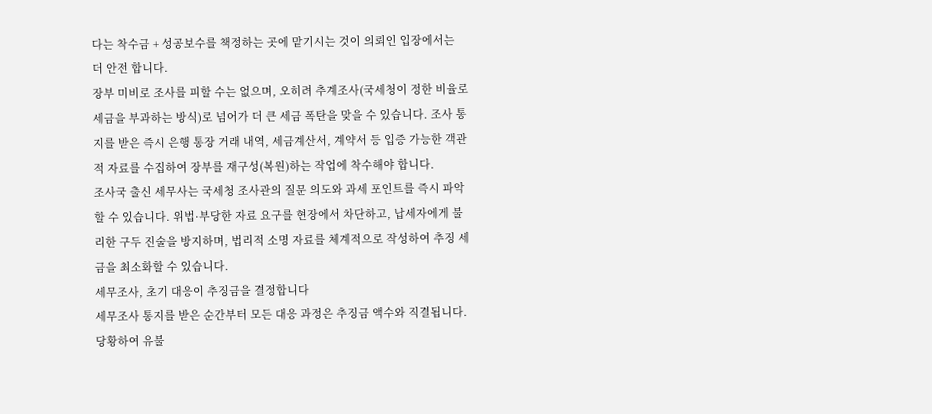다는 착수금 + 성공보수를 책정하는 곳에 맡기시는 것이 의뢰인 입장에서는 더 안전 합니다.
장부 미비로 조사를 피할 수는 없으며, 오히려 추계조사(국세청이 정한 비율로 세금을 부과하는 방식)로 넘어가 더 큰 세금 폭탄을 맞을 수 있습니다. 조사 통지를 받은 즉시 은행 통장 거래 내역, 세금계산서, 계약서 등 입증 가능한 객관적 자료를 수집하여 장부를 재구성(복원)하는 작업에 착수해야 합니다.
조사국 출신 세무사는 국세청 조사관의 질문 의도와 과세 포인트를 즉시 파악할 수 있습니다. 위법·부당한 자료 요구를 현장에서 차단하고, 납세자에게 불리한 구두 진술을 방지하며, 법리적 소명 자료를 체계적으로 작성하여 추징 세금을 최소화할 수 있습니다.
세무조사, 초기 대응이 추징금을 결정합니다
세무조사 통지를 받은 순간부터 모든 대응 과정은 추징금 액수와 직결됩니다. 당황하여 유불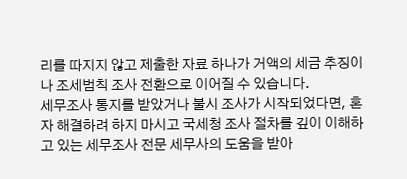리를 따지지 않고 제출한 자료 하나가 거액의 세금 추징이나 조세범칙 조사 전환으로 이어질 수 있습니다.
세무조사 통지를 받았거나 불시 조사가 시작되었다면, 혼자 해결하려 하지 마시고 국세청 조사 절차를 깊이 이해하고 있는 세무조사 전문 세무사의 도움을 받아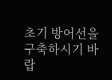초기 방어선을 구축하시기 바랍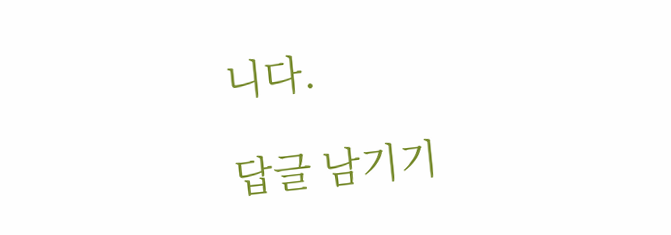니다.

답글 남기기